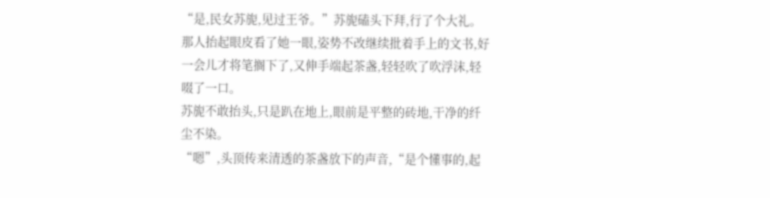“是,民女苏旎,见过王爷。”苏旎磕头下拜,行了个大礼。
那人抬起眼皮看了她一眼,姿势不改继续批着手上的文书,好一会儿才将笔搁下了,又伸手端起茶盏,轻轻吹了吹浮沫,轻啜了一口。
苏旎不敢抬头,只是趴在地上,眼前是平整的砖地,干净的纤尘不染。
“嗯”,头顶传来清透的茶盏放下的声音,“是个懂事的,起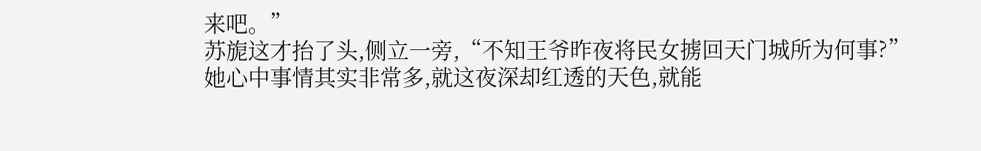来吧。”
苏旎这才抬了头,侧立一旁,“不知王爷昨夜将民女掳回天门城所为何事?”
她心中事情其实非常多,就这夜深却红透的天色,就能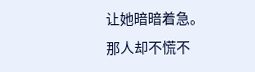让她暗暗着急。
那人却不慌不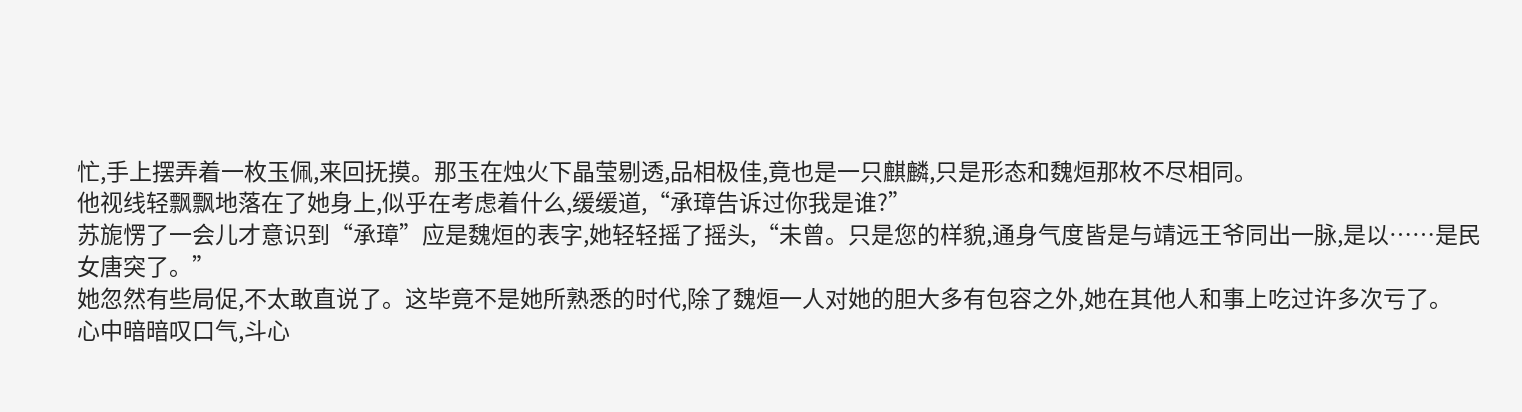忙,手上摆弄着一枚玉佩,来回抚摸。那玉在烛火下晶莹剔透,品相极佳,竟也是一只麒麟,只是形态和魏烜那枚不尽相同。
他视线轻飘飘地落在了她身上,似乎在考虑着什么,缓缓道,“承璋告诉过你我是谁?”
苏旎愣了一会儿才意识到“承璋”应是魏烜的表字,她轻轻摇了摇头,“未曾。只是您的样貌,通身气度皆是与靖远王爷同出一脉,是以……是民女唐突了。”
她忽然有些局促,不太敢直说了。这毕竟不是她所熟悉的时代,除了魏烜一人对她的胆大多有包容之外,她在其他人和事上吃过许多次亏了。
心中暗暗叹口气,斗心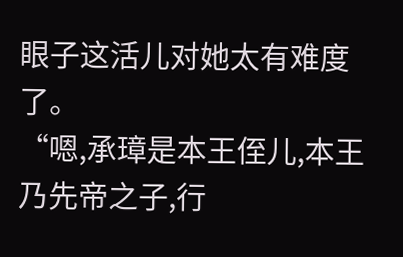眼子这活儿对她太有难度了。
“嗯,承璋是本王侄儿,本王乃先帝之子,行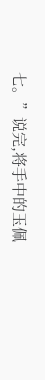七。”说完,将手中的玉佩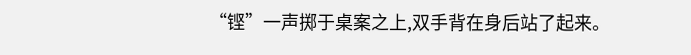“铿”一声掷于桌案之上,双手背在身后站了起来。